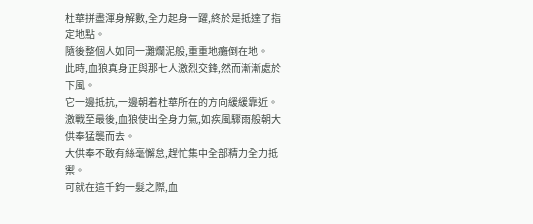杜華拼盡渾身解數,全力起身一躍,終於是抵達了指定地點。
隨後整個人如同一灘爛泥般,重重地癱倒在地。
此時,血狼真身正與那七人激烈交鋒,然而漸漸處於下風。
它一邊抵抗,一邊朝着杜華所在的方向緩緩靠近。
激戰至最後,血狼使出全身力氣,如疾風驟雨般朝大供奉猛襲而去。
大供奉不敢有絲毫懈怠,趕忙集中全部精力全力抵禦。
可就在這千鈞一髮之際,血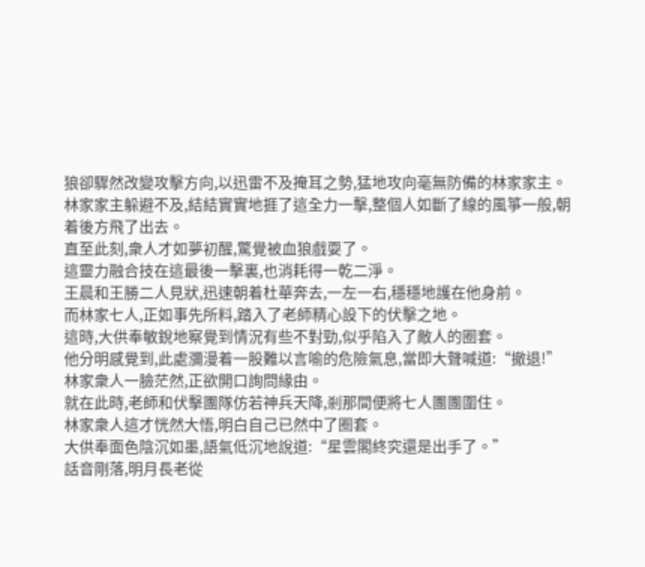狼卻驟然改變攻擊方向,以迅雷不及掩耳之勢,猛地攻向毫無防備的林家家主。
林家家主躲避不及,結結實實地捱了這全力一擊,整個人如斷了線的風箏一般,朝着後方飛了出去。
直至此刻,衆人才如夢初醒,驚覺被血狼戲耍了。
這靈力融合技在這最後一擊裏,也消耗得一乾二淨。
王晨和王勝二人見狀,迅速朝着杜華奔去,一左一右,穩穩地護在他身前。
而林家七人,正如事先所料,踏入了老師精心設下的伏擊之地。
這時,大供奉敏銳地察覺到情況有些不對勁,似乎陷入了敵人的圈套。
他分明感覺到,此處瀰漫着一股難以言喻的危險氣息,當即大聲喊道:“撤退!”
林家衆人一臉茫然,正欲開口詢問緣由。
就在此時,老師和伏擊團隊仿若神兵天降,剎那間便將七人團團圍住。
林家衆人這才恍然大悟,明白自己已然中了圈套。
大供奉面色陰沉如墨,語氣低沉地說道:“星雲閣終究還是出手了。”
話音剛落,明月長老從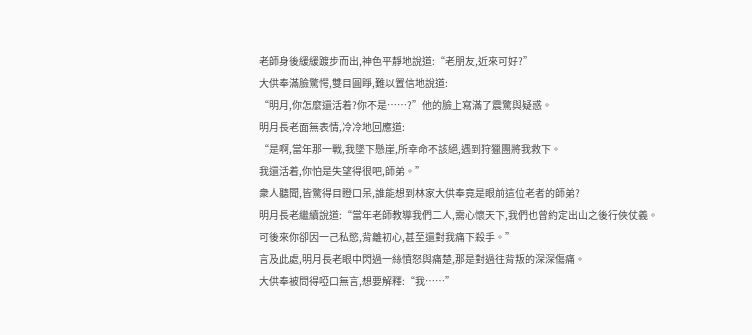老師身後緩緩踱步而出,神色平靜地說道:“老朋友,近來可好?”
大供奉滿臉驚愕,雙目圓睜,難以置信地說道:
“明月,你怎麼還活着?你不是……?”他的臉上寫滿了震驚與疑惑。
明月長老面無表情,冷冷地回應道:
“是啊,當年那一戰,我墜下懸崖,所幸命不該絕,遇到狩獵團將我救下。
我還活着,你怕是失望得很吧,師弟。”
衆人聽聞,皆驚得目瞪口呆,誰能想到林家大供奉竟是眼前這位老者的師弟?
明月長老繼續說道:“當年老師教導我們二人,需心懷天下,我們也曾約定出山之後行俠仗義。
可後來你卻因一己私慾,背離初心,甚至還對我痛下殺手。”
言及此處,明月長老眼中閃過一絲憤怒與痛楚,那是對過往背叛的深深傷痛。
大供奉被問得啞口無言,想要解釋:“我……”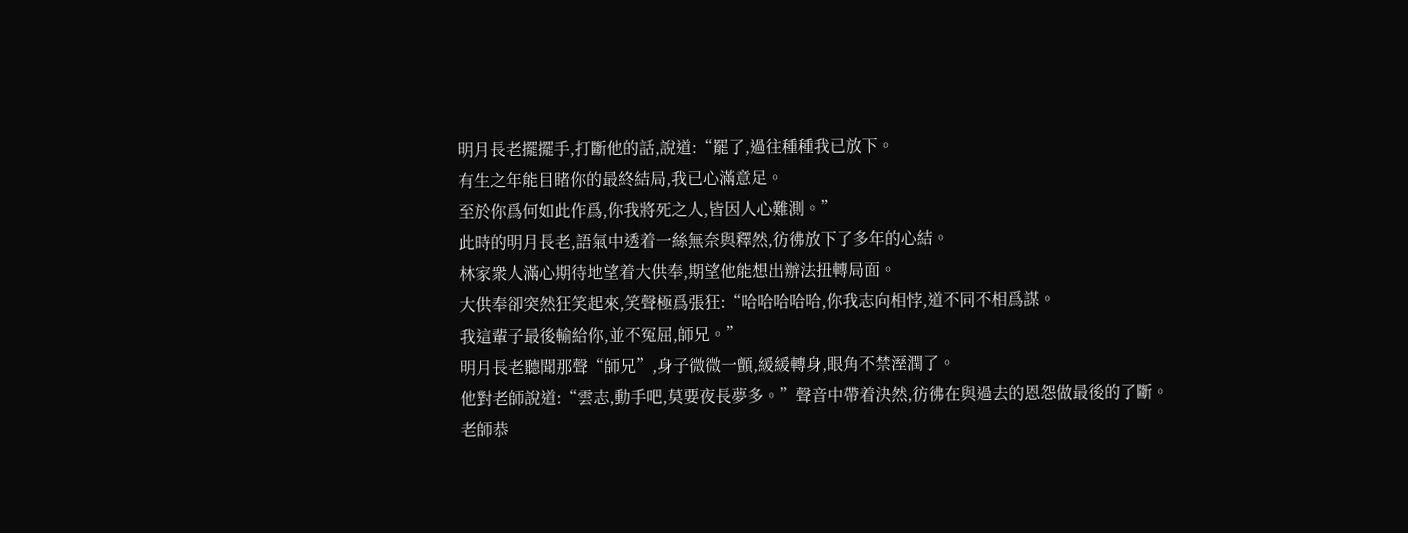明月長老擺擺手,打斷他的話,說道:“罷了,過往種種我已放下。
有生之年能目睹你的最終結局,我已心滿意足。
至於你爲何如此作爲,你我將死之人,皆因人心難測。”
此時的明月長老,語氣中透着一絲無奈與釋然,彷彿放下了多年的心結。
林家衆人滿心期待地望着大供奉,期望他能想出辦法扭轉局面。
大供奉卻突然狂笑起來,笑聲極爲張狂:“哈哈哈哈哈,你我志向相悖,道不同不相爲謀。
我這輩子最後輸給你,並不冤屈,師兄。”
明月長老聽聞那聲“師兄”,身子微微一顫,緩緩轉身,眼角不禁溼潤了。
他對老師說道:“雲志,動手吧,莫要夜長夢多。”聲音中帶着決然,彷彿在與過去的恩怨做最後的了斷。
老師恭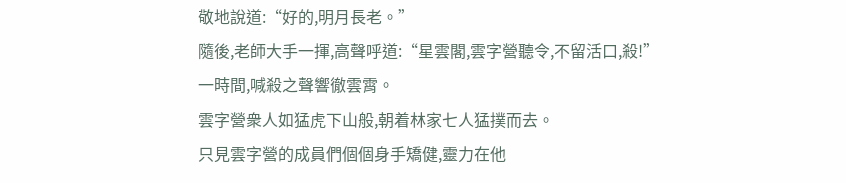敬地說道:“好的,明月長老。”
隨後,老師大手一揮,高聲呼道:“星雲閣,雲字營聽令,不留活口,殺!”
一時間,喊殺之聲響徹雲霄。
雲字營衆人如猛虎下山般,朝着林家七人猛撲而去。
只見雲字營的成員們個個身手矯健,靈力在他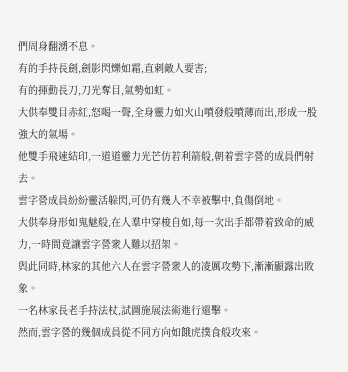們周身翻湧不息。
有的手持長劍,劍影閃爍如霜,直刺敵人要害;
有的揮動長刀,刀光奪目,氣勢如虹。
大供奉雙目赤紅,怒喝一聲,全身靈力如火山噴發般噴薄而出,形成一股強大的氣場。
他雙手飛速結印,一道道靈力光芒仿若利箭般,朝着雲字營的成員們射去。
雲字營成員紛紛靈活躲閃,可仍有幾人不幸被擊中,負傷倒地。
大供奉身形如鬼魅般,在人羣中穿梭自如,每一次出手都帶着致命的威力,一時間竟讓雲字營衆人難以招架。
與此同時,林家的其他六人在雲字營衆人的凌厲攻勢下,漸漸顯露出敗象。
一名林家長老手持法杖,試圖施展法術進行還擊。
然而,雲字營的幾個成員從不同方向如餓虎撲食般攻來。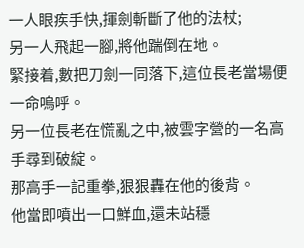一人眼疾手快,揮劍斬斷了他的法杖;
另一人飛起一腳,將他踹倒在地。
緊接着,數把刀劍一同落下,這位長老當場便一命嗚呼。
另一位長老在慌亂之中,被雲字營的一名高手尋到破綻。
那高手一記重拳,狠狠轟在他的後背。
他當即噴出一口鮮血,還未站穩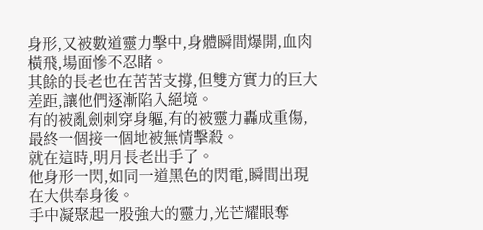身形,又被數道靈力擊中,身體瞬間爆開,血肉橫飛,場面慘不忍睹。
其餘的長老也在苦苦支撐,但雙方實力的巨大差距,讓他們逐漸陷入絕境。
有的被亂劍刺穿身軀,有的被靈力轟成重傷,最終一個接一個地被無情擊殺。
就在這時,明月長老出手了。
他身形一閃,如同一道黑色的閃電,瞬間出現在大供奉身後。
手中凝聚起一股強大的靈力,光芒耀眼奪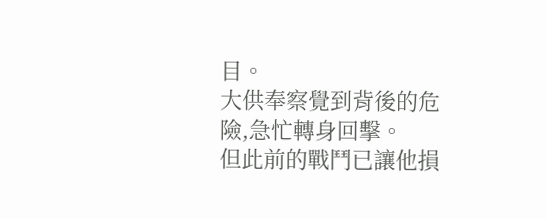目。
大供奉察覺到背後的危險,急忙轉身回擊。
但此前的戰鬥已讓他損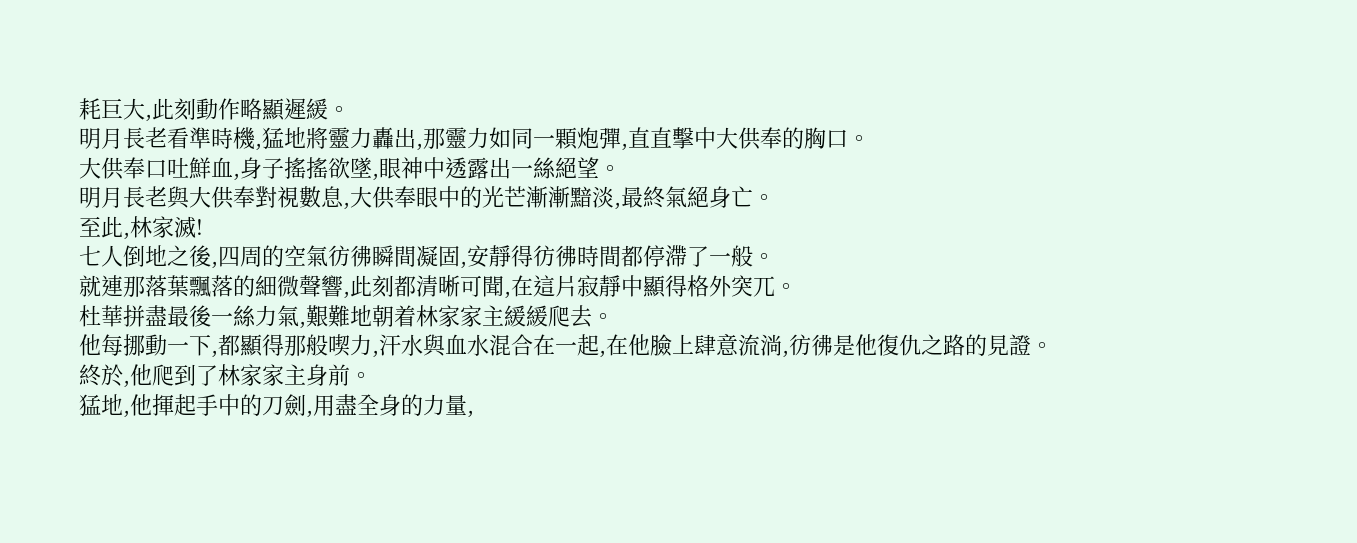耗巨大,此刻動作略顯遲緩。
明月長老看準時機,猛地將靈力轟出,那靈力如同一顆炮彈,直直擊中大供奉的胸口。
大供奉口吐鮮血,身子搖搖欲墜,眼神中透露出一絲絕望。
明月長老與大供奉對視數息,大供奉眼中的光芒漸漸黯淡,最終氣絕身亡。
至此,林家滅!
七人倒地之後,四周的空氣彷彿瞬間凝固,安靜得彷彿時間都停滯了一般。
就連那落葉飄落的細微聲響,此刻都清晰可聞,在這片寂靜中顯得格外突兀。
杜華拼盡最後一絲力氣,艱難地朝着林家家主緩緩爬去。
他每挪動一下,都顯得那般喫力,汗水與血水混合在一起,在他臉上肆意流淌,彷彿是他復仇之路的見證。
終於,他爬到了林家家主身前。
猛地,他揮起手中的刀劍,用盡全身的力量,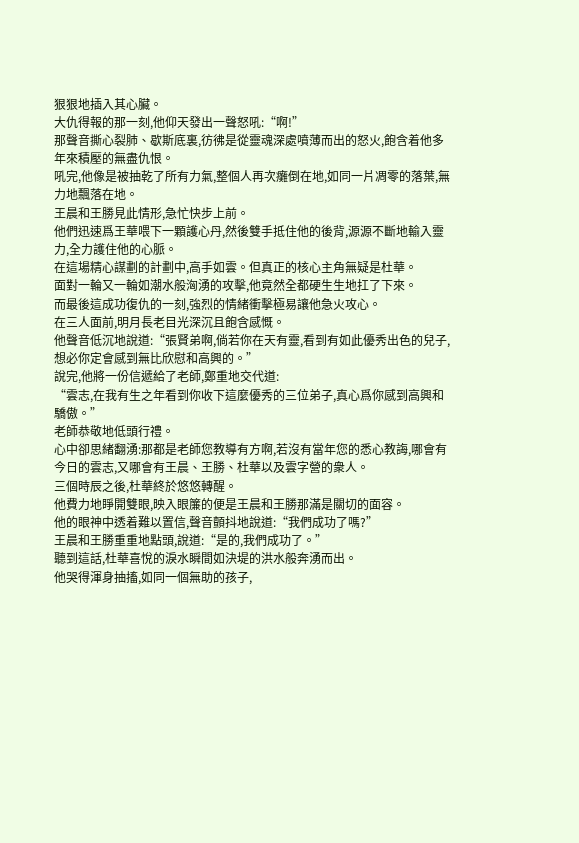狠狠地插入其心臟。
大仇得報的那一刻,他仰天發出一聲怒吼:“啊!”
那聲音撕心裂肺、歇斯底裏,彷彿是從靈魂深處噴薄而出的怒火,飽含着他多年來積壓的無盡仇恨。
吼完,他像是被抽乾了所有力氣,整個人再次癱倒在地,如同一片凋零的落葉,無力地飄落在地。
王晨和王勝見此情形,急忙快步上前。
他們迅速爲王華喂下一顆護心丹,然後雙手抵住他的後背,源源不斷地輸入靈力,全力護住他的心脈。
在這場精心謀劃的計劃中,高手如雲。但真正的核心主角無疑是杜華。
面對一輪又一輪如潮水般洶湧的攻擊,他竟然全都硬生生地扛了下來。
而最後這成功復仇的一刻,強烈的情緒衝擊極易讓他急火攻心。
在三人面前,明月長老目光深沉且飽含感慨。
他聲音低沉地說道:“張賢弟啊,倘若你在天有靈,看到有如此優秀出色的兒子,想必你定會感到無比欣慰和高興的。”
說完,他將一份信遞給了老師,鄭重地交代道:
“雲志,在我有生之年看到你收下這麼優秀的三位弟子,真心爲你感到高興和驕傲。”
老師恭敬地低頭行禮。
心中卻思緒翻湧:那都是老師您教導有方啊,若沒有當年您的悉心教誨,哪會有今日的雲志,又哪會有王晨、王勝、杜華以及雲字營的衆人。
三個時辰之後,杜華終於悠悠轉醒。
他費力地睜開雙眼,映入眼簾的便是王晨和王勝那滿是關切的面容。
他的眼神中透着難以置信,聲音顫抖地說道:“我們成功了嗎?”
王晨和王勝重重地點頭,說道:“是的,我們成功了。”
聽到這話,杜華喜悅的淚水瞬間如決堤的洪水般奔湧而出。
他哭得渾身抽搐,如同一個無助的孩子,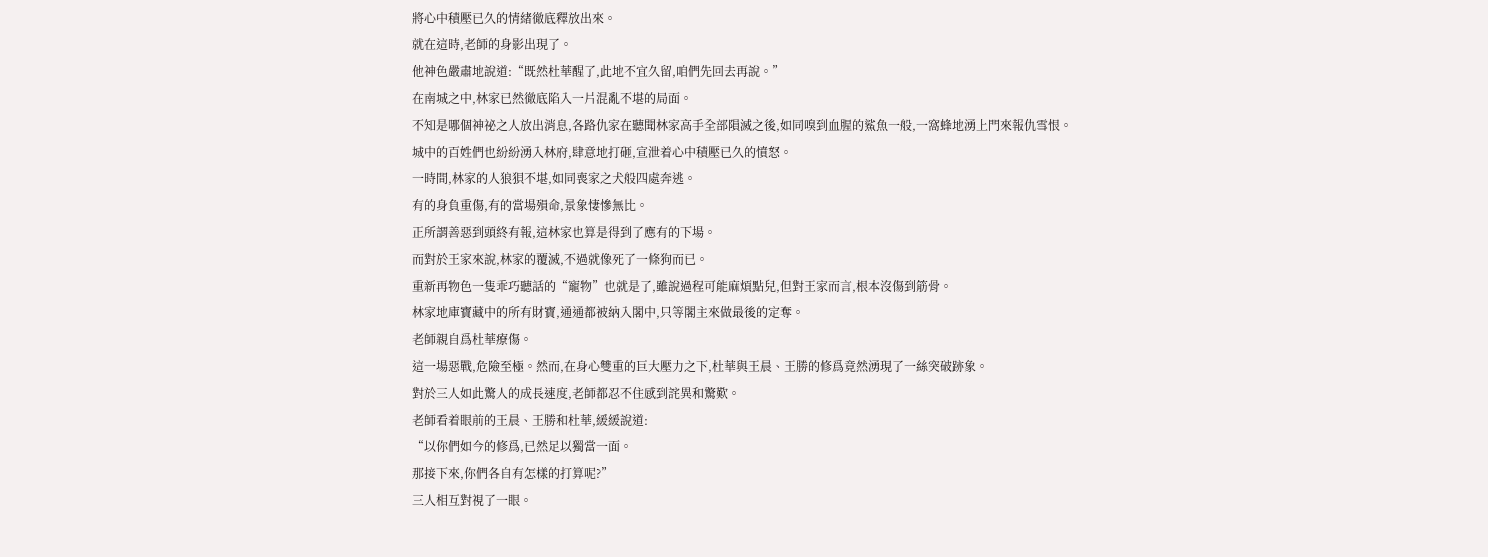將心中積壓已久的情緒徹底釋放出來。
就在這時,老師的身影出現了。
他神色嚴肅地說道:“既然杜華醒了,此地不宜久留,咱們先回去再說。”
在南城之中,林家已然徹底陷入一片混亂不堪的局面。
不知是哪個神祕之人放出消息,各路仇家在聽聞林家高手全部隕滅之後,如同嗅到血腥的鯊魚一般,一窩蜂地湧上門來報仇雪恨。
城中的百姓們也紛紛湧入林府,肆意地打砸,宣泄着心中積壓已久的憤怒。
一時間,林家的人狼狽不堪,如同喪家之犬般四處奔逃。
有的身負重傷,有的當場殞命,景象悽慘無比。
正所謂善惡到頭終有報,這林家也算是得到了應有的下場。
而對於王家來說,林家的覆滅,不過就像死了一條狗而已。
重新再物色一隻乖巧聽話的“寵物”也就是了,雖說過程可能麻煩點兒,但對王家而言,根本沒傷到筋骨。
林家地庫寶藏中的所有財寶,通通都被納入閣中,只等閣主來做最後的定奪。
老師親自爲杜華療傷。
這一場惡戰,危險至極。然而,在身心雙重的巨大壓力之下,杜華與王晨、王勝的修爲竟然湧現了一絲突破跡象。
對於三人如此驚人的成長速度,老師都忍不住感到詫異和驚歎。
老師看着眼前的王晨、王勝和杜華,緩緩說道:
“以你們如今的修爲,已然足以獨當一面。
那接下來,你們各自有怎樣的打算呢?”
三人相互對視了一眼。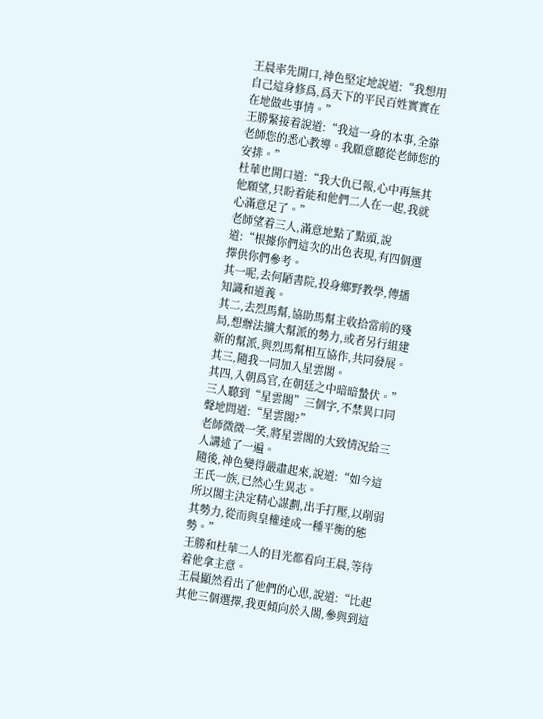王晨率先開口,神色堅定地說道:“我想用自己這身修爲,爲天下的平民百姓實實在在地做些事情。”
王勝緊接着說道:“我這一身的本事,全靠老師您的悉心教導。我願意聽從老師您的安排。”
杜華也開口道:“我大仇已報,心中再無其他願望,只盼着能和他們二人在一起,我就心滿意足了。”
老師望着三人,滿意地點了點頭,說道:“根據你們這次的出色表現,有四個選擇供你們參考。
其一呢,去何陋書院,投身鄉野教學,傳播知識和道義。
其二,去烈馬幫,協助馬幫主收拾當前的殘局,想辦法擴大幫派的勢力,或者另行組建新的幫派,與烈馬幫相互協作,共同發展。
其三,隨我一同加入星雲閣。
其四,入朝爲官,在朝廷之中暗暗蟄伏。”
三人聽到“星雲閣”三個字,不禁異口同聲地問道:“星雲閣?”
老師微微一笑,將星雲閣的大致情況給三人講述了一遍。
隨後,神色變得嚴肅起來,說道:“如今這王氏一族,已然心生異志。
所以閣主決定精心謀劃,出手打壓,以削弱其勢力,從而與皇權達成一種平衡的態勢。”
王勝和杜華二人的目光都看向王晨,等待着他拿主意。
王晨顯然看出了他們的心思,說道:“比起其他三個選擇,我更傾向於入閣,參與到這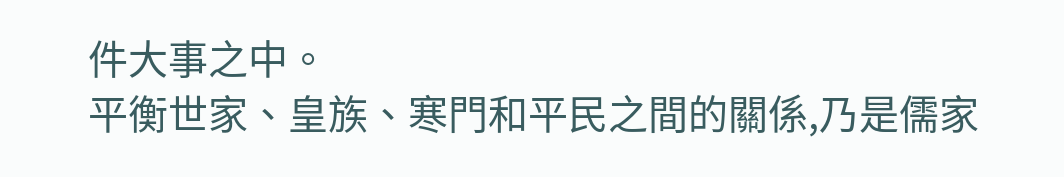件大事之中。
平衡世家、皇族、寒門和平民之間的關係,乃是儒家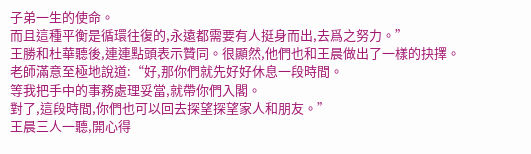子弟一生的使命。
而且這種平衡是循環往復的,永遠都需要有人挺身而出,去爲之努力。”
王勝和杜華聽後,連連點頭表示贊同。很顯然,他們也和王晨做出了一樣的抉擇。
老師滿意至極地說道:“好,那你們就先好好休息一段時間。
等我把手中的事務處理妥當,就帶你們入閣。
對了,這段時間,你們也可以回去探望探望家人和朋友。”
王晨三人一聽,開心得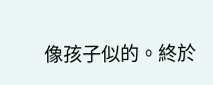像孩子似的。終於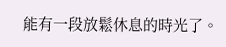能有一段放鬆休息的時光了。